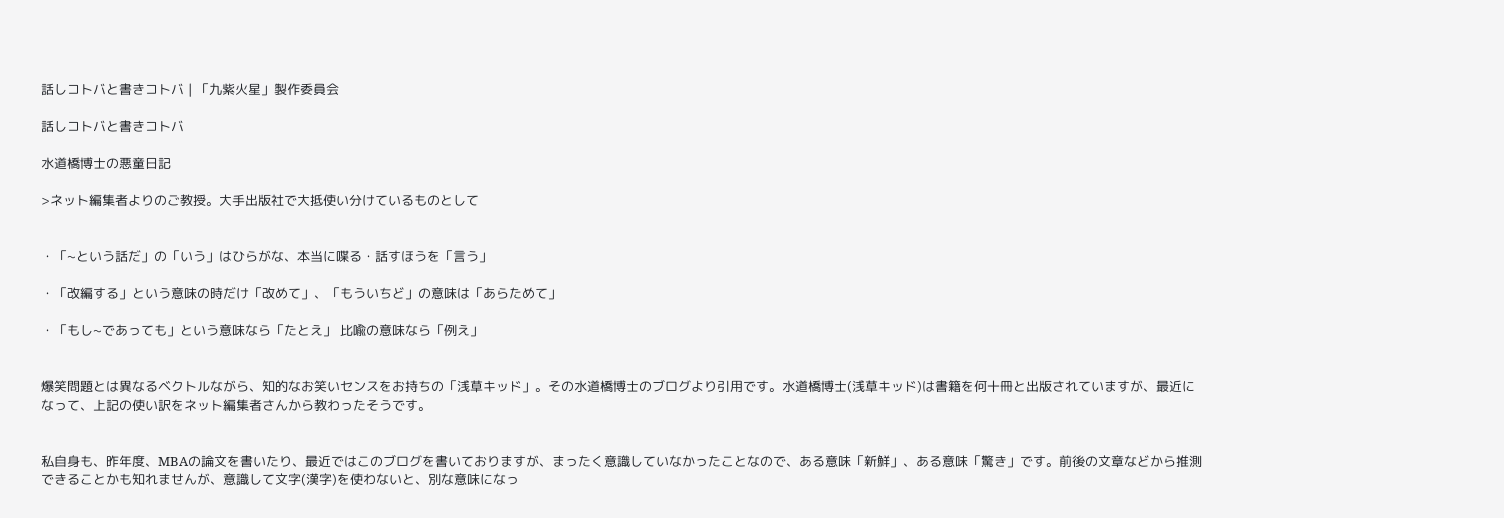話しコトバと書きコトバ | 「九紫火星」製作委員会

話しコトバと書きコトバ

水道橋博士の悪童日記

>ネット編集者よりのご教授。大手出版社で大抵使い分けているものとして


・「~という話だ」の「いう」はひらがな、本当に喋る・話すほうを「言う」

・「改編する」という意味の時だけ「改めて」、「もういちど」の意味は「あらためて」

・「もし~であっても」という意味なら「たとえ」 比喩の意味なら「例え」


爆笑問題とは異なるベクトルながら、知的なお笑いセンスをお持ちの「浅草キッド」。その水道橋博士のブログより引用です。水道橋博士(浅草キッド)は書籍を何十冊と出版されていますが、最近になって、上記の使い訳をネット編集者さんから教わったそうです。


私自身も、昨年度、MBAの論文を書いたり、最近ではこのブログを書いておりますが、まったく意識していなかったことなので、ある意味「新鮮」、ある意味「驚き」です。前後の文章などから推測できることかも知れませんが、意識して文字(漢字)を使わないと、別な意味になっ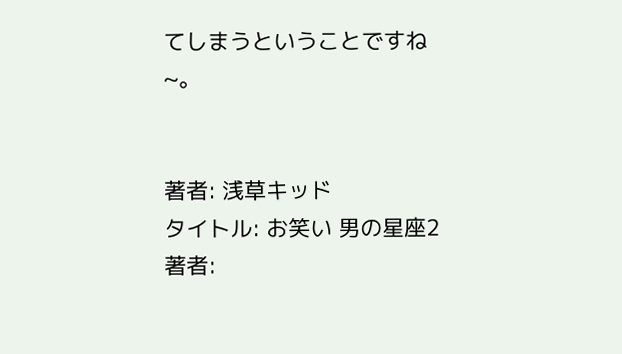てしまうということですね~。


著者: 浅草キッド
タイトル: お笑い 男の星座2
著者: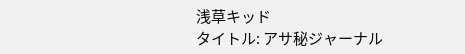浅草キッド
タイトル: アサ秘ジャーナル